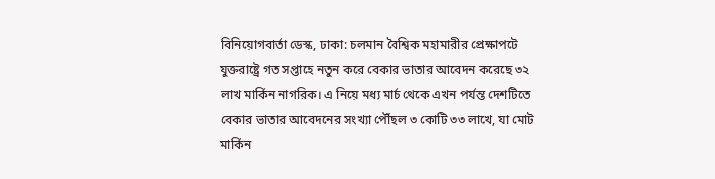বিনিয়োগবার্তা ডেস্ক, ঢাকা: চলমান বৈশ্বিক মহামারীর প্রেক্ষাপটে যুক্তরাষ্ট্রে গত সপ্তাহে নতুন করে বেকার ভাতার আবেদন করেছে ৩২ লাখ মার্কিন নাগরিক। এ নিয়ে মধ্য মার্চ থেকে এখন পর্যন্ত দেশটিতে বেকার ভাতার আবেদনের সংখ্যা পৌঁছল ৩ কোটি ৩৩ লাখে, যা মোট মার্কিন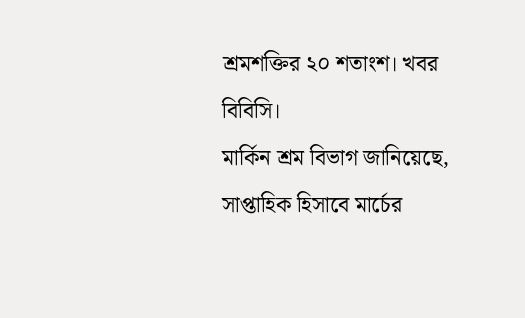শ্রমশক্তির ২০ শতাংশ। খবর বিবিসি।
মার্কিন শ্রম বিভাগ জানিয়েছে, সাপ্তাহিক হিসাবে মার্চের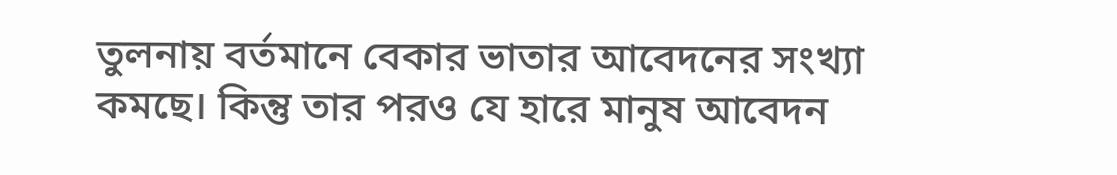তুলনায় বর্তমানে বেকার ভাতার আবেদনের সংখ্যা কমছে। কিন্তু তার পরও যে হারে মানুষ আবেদন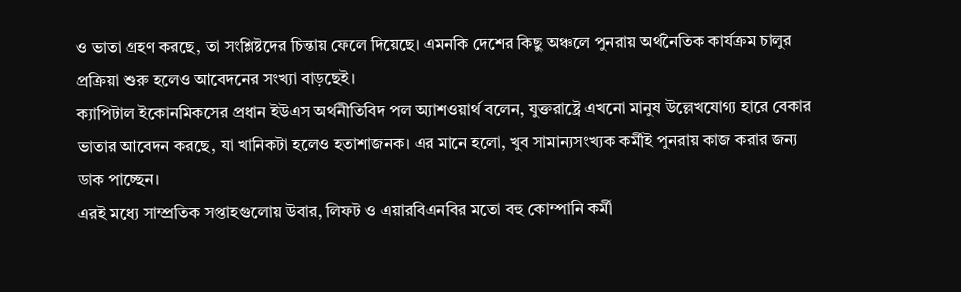ও ভাতা গ্রহণ করছে, তা সংশ্লিষ্টদের চিন্তায় ফেলে দিয়েছে। এমনকি দেশের কিছু অঞ্চলে পুনরায় অর্থনৈতিক কার্যক্রম চালুর প্রক্রিয়া শুরু হলেও আবেদনের সংখ্যা বাড়ছেই।
ক্যাপিটাল ইকোনমিকসের প্রধান ইউএস অর্থনীতিবিদ পল অ্যাশওয়ার্থ বলেন, যুক্তরাষ্ট্রে এখনো মানুষ উল্লেখযোগ্য হারে বেকার ভাতার আবেদন করছে, যা খানিকটা হলেও হতাশাজনক। এর মানে হলো, খুব সামান্যসংখ্যক কর্মীই পুনরায় কাজ করার জন্য ডাক পাচ্ছেন।
এরই মধ্যে সাম্প্রতিক সপ্তাহগুলোয় উবার, লিফট ও এয়ারবিএনবির মতো বহু কোম্পানি কর্মী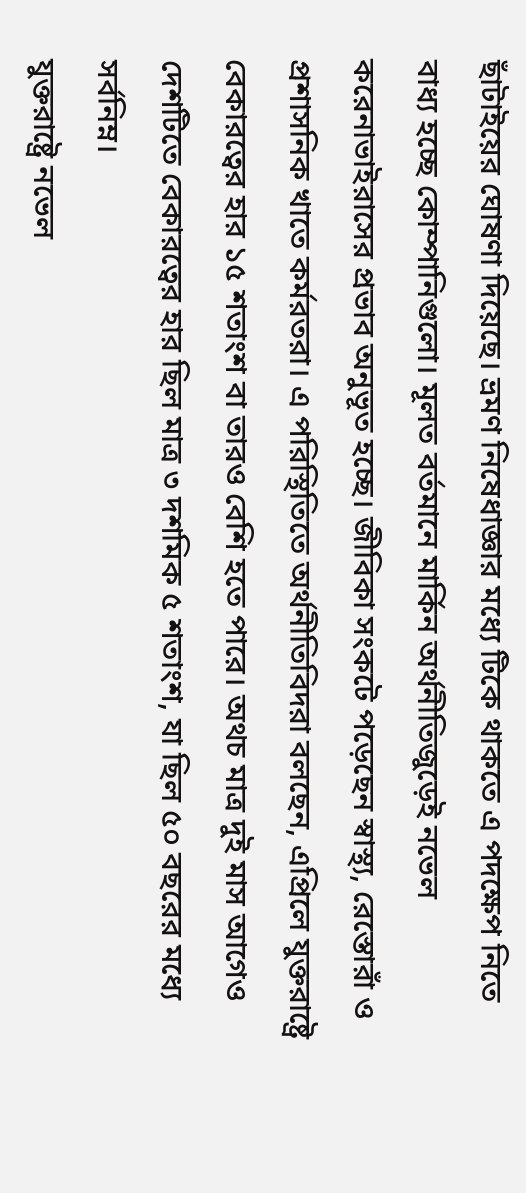ছাঁটাইয়ের ঘোষণা দিয়েছে। ভ্রমণ নিষেধাজ্ঞার মধ্যে টিকে থাকতে এ পদক্ষেপ নিতে বাধ্য হচ্ছে কোম্পানিগুলো। মূলত বর্তমানে মার্কিন অর্থনীতিজুড়েই নভেল করেনাভাইরাসের প্রভাব অনুভূত হচ্ছে। জীবিকা সংকটে পড়েছেন স্বাস্থ্য, রেস্তোরাঁ ও প্রশাসনিক খাতে কর্মরতরা। এ পরিস্থিতিতে অর্থনীতিবিদরা বলছেন, এপ্রিলে যুক্তরাষ্ট্রে বেকারত্বের হার ১৫ শতাংশ বা তারও বেশি হতে পারে। অথচ মাত্র দুই মাস আগেও দেশটিতে বেকারত্বের হার ছিল মাত্র ৩ দশমিক ৫ শতাংশ, যা ছিল ৫০ বছরের মধ্যে সর্বনিম্ন।
যুক্তরাষ্ট্রে নভেল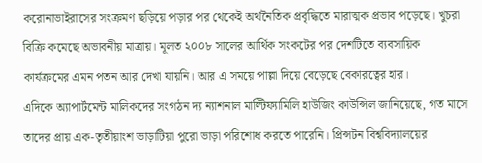করোনাভাইরাসের সংক্রমণ ছড়িয়ে পড়ার পর থেকেই অর্থনৈতিক প্রবৃদ্ধিতে মারাত্মক প্রভাব পড়েছে। খুচরা বিক্রি কমেছে অভাবনীয় মাত্রায়। মূলত ২০০৮ সালের আর্থিক সংকটের পর দেশটিতে ব্যবসায়িক কার্যক্রমের এমন পতন আর দেখা যায়নি। আর এ সময়ে পাল্লা দিয়ে বেড়েছে বেকারত্বের হার।
এদিকে অ্যাপার্টমেন্ট মালিকদের সংগঠন দ্য ন্যাশনাল মাল্টিফ্যামিলি হাউজিং কাউন্সিল জানিয়েছে, গত মাসে তাদের প্রায় এক-তৃতীয়াংশ ভাড়াটিয়া পুরো ভাড়া পরিশোধ করতে পারেনি। প্রিন্সটন বিশ্ববিদ্যালয়ের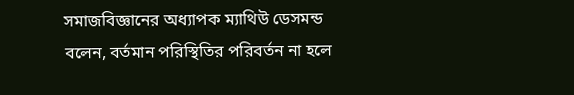সমাজবিজ্ঞানের অধ্যাপক ম্যাথিউ ডেসমন্ড বলেন, বর্তমান পরিস্থিতির পরিবর্তন না হলে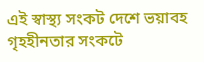এই স্বাস্থ্য সংকট দেশে ভয়াবহ গৃহহীনতার সংকটে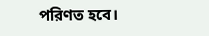পরিণত হবে।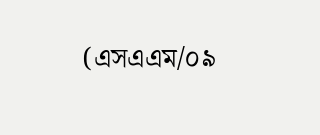(এসএএম/০৯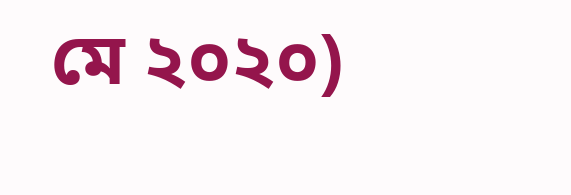মে ২০২০)